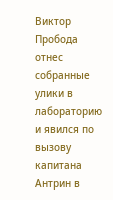Виктор Пробода отнес собранные улики в лабораторию и явился по вызову капитана Антрин в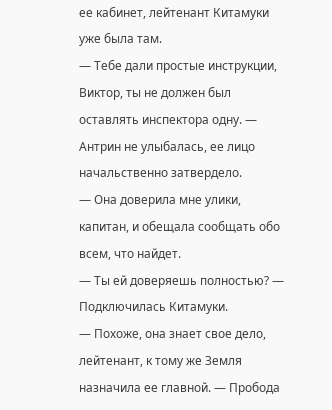ее кабинет, лейтенант Китамуки уже была там.
— Тебе дали простые инструкции, Виктор, ты не должен был оставлять инспектора одну. — Антрин не улыбалась, ее лицо начальственно затвердело.
— Она доверила мне улики, капитан, и обещала сообщать обо всем, что найдет.
— Ты ей доверяешь полностью? — Подключилась Китамуки.
— Похоже, она знает свое дело, лейтенант, к тому же Земля назначила ее главной. — Пробода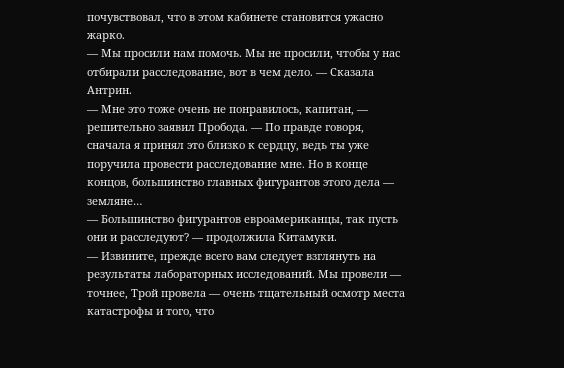почувствовал, что в этом кабинете становится ужасно жарко.
— Мы просили нам помочь. Мы не просили, чтобы у нас отбирали расследование, вот в чем дело. — Сказала Антрин.
— Мне это тоже очень не понравилось, капитан, — решительно заявил Пробода. — По правде говоря, сначала я принял это близко к сердцу, ведь ты уже поручила провести расследование мне. Но в конце концов, большинство главных фигурантов этого дела — земляне…
— Большинство фигурантов евроамериканцы, так пусть они и расследуют? — продолжила Китамуки.
— Извините, прежде всего вам следует взглянуть на результаты лабораторных исследований. Мы провели — точнее, Трой провела — очень тщательный осмотр места катастрофы и того, что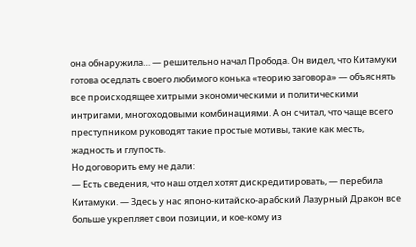она обнаружила… — решительно начал Пробода. Он видел, что Китамуки готова оседлать своего любимого конька «теорию заговора» — объяснять все происходящее хитрыми экономическими и политическими интригами, многоходовыми комбинациями. А он считал, что чаще всего преступником руководят такие простые мотивы, такие как месть, жадность и глупость.
Но договорить ему не дали:
— Есть сведения, что наш отдел хотят дискредитировать, — перебила Китамуки. — Здесь у нас японо-китайско-арабский Лазурный Дракон все больше укрепляет свои позиции, и кое-кому из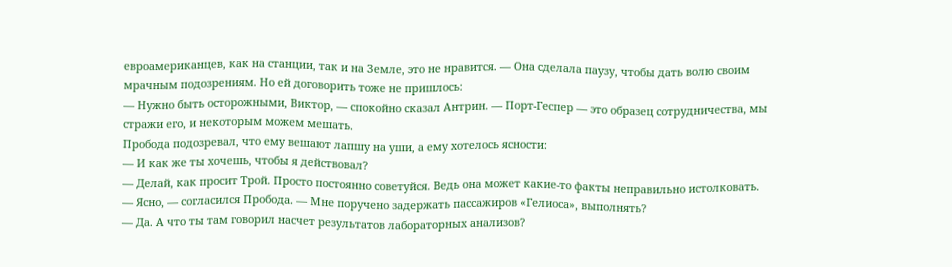евроамериканцев, как на станции, так и на Земле, это не нравится. — Она сделала паузу, чтобы дать волю своим мрачным подозрениям. Но ей договорить тоже не пришлось:
— Нужно быть осторожными, Виктор, — спокойно сказал Антрин. — Порт-Геспер — это образец сотрудничества, мы стражи его, и некоторым можем мешать.
Пробода подозревал, что ему вешают лапшу на уши, а ему хотелось ясности:
— И как же ты хочешь, чтобы я действовал?
— Делай, как просит Трой. Просто постоянно советуйся. Ведь она может какие-то факты неправильно истолковать.
— Ясно, — согласился Пробода. — Мне поручено задержать пассажиров «Гелиоса», выполнять?
— Да. А что ты там говорил насчет результатов лабораторных анализов?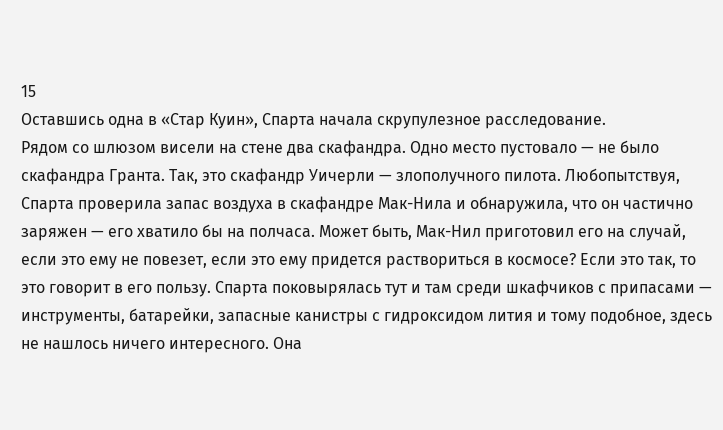15
Оставшись одна в «Стар Куин», Спарта начала скрупулезное расследование.
Рядом со шлюзом висели на стене два скафандра. Одно место пустовало — не было скафандра Гранта. Так, это скафандр Уичерли — злополучного пилота. Любопытствуя, Спарта проверила запас воздуха в скафандре Мак-Нила и обнаружила, что он частично заряжен — его хватило бы на полчаса. Может быть, Мак-Нил приготовил его на случай, если это ему не повезет, если это ему придется раствориться в космосе? Если это так, то это говорит в его пользу. Спарта поковырялась тут и там среди шкафчиков с припасами — инструменты, батарейки, запасные канистры с гидроксидом лития и тому подобное, здесь не нашлось ничего интересного. Она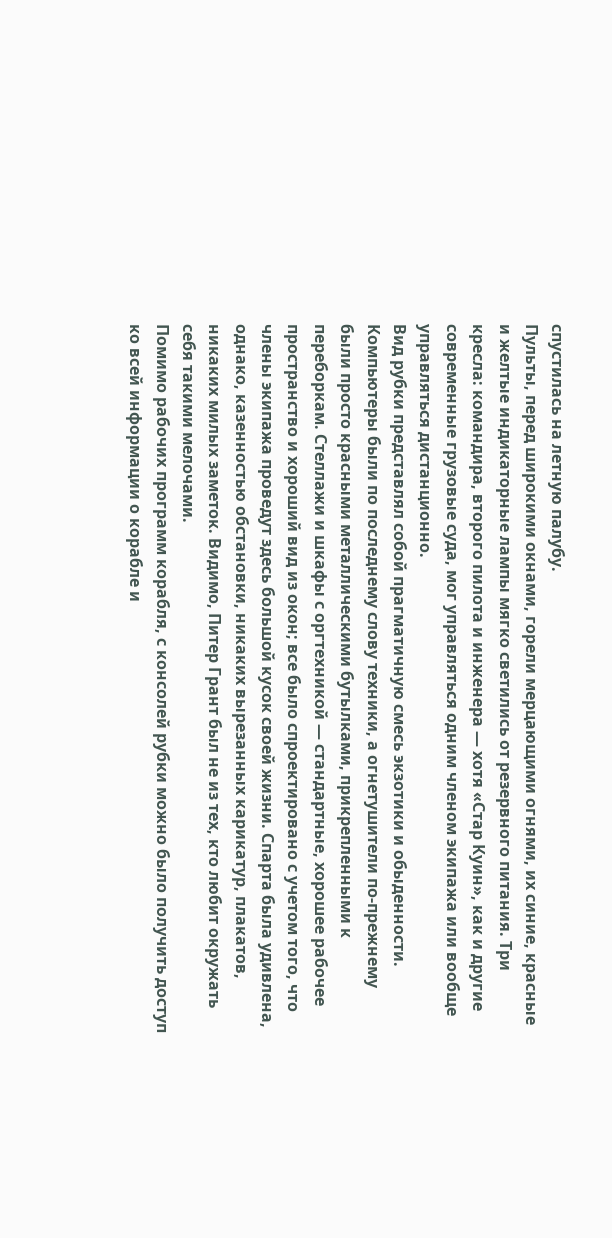спустилась на летную палубу.
Пульты, перед широкими окнами, горели мерцающими огнями, их синие, красные и желтые индикаторные лампы мягко светились от резервного питания. Три кресла: командира, второго пилота и инженера — хотя «Стар Куин», как и другие современные грузовые суда, мог управляться одним членом экипажа или вообще управляться дистанционно.
Вид рубки представлял собой прагматичную смесь экзотики и обыденности. Компьютеры были по последнему слову техники, а огнетушители по-прежнему были просто красными металлическими бутылками, прикрепленными к переборкам. Стеллажи и шкафы с оргтехникой — стандартные, хорошее рабочее пространство и хороший вид из окон; все было спроектировано с учетом того, что члены экипажа проведут здесь большой кусок своей жизни. Спарта была удивлена, однако, казенностью обстановки, никаких вырезанных карикатур, плакатов, никаких милых заметок. Видимо, Питер Грант был не из тех, кто любит окружать себя такими мелочами.
Помимо рабочих программ корабля, с консолей рубки можно было получить доступ ко всей информации о корабле и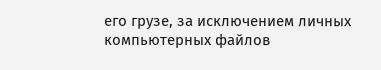его грузе, за исключением личных компьютерных файлов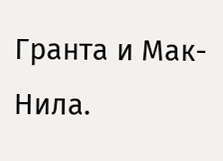Гранта и Мак-Нила.